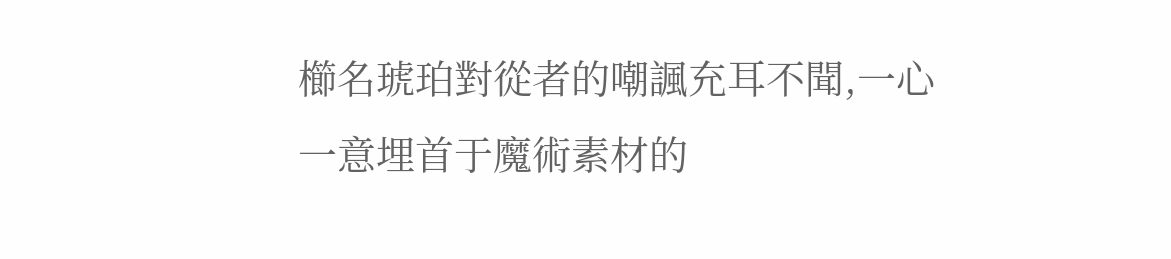櫛名琥珀對從者的嘲諷充耳不聞,一心一意埋首于魔術素材的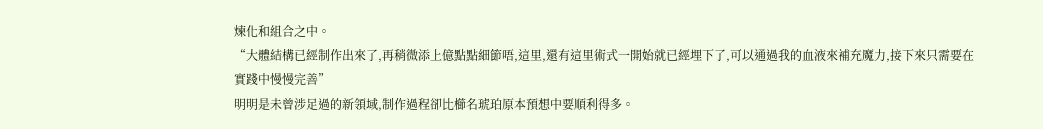煉化和組合之中。
“大體結構已經制作出來了,再稍微添上億點點細節唔,這里,還有這里術式一開始就已經埋下了,可以通過我的血液來補充魔力,接下來只需要在實踐中慢慢完善”
明明是未曾涉足過的新領域,制作過程卻比櫛名琥珀原本預想中要順利得多。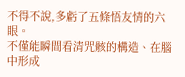不得不說,多虧了五條悟友情的六眼。
不僅能瞬間看清咒骸的構造、在腦中形成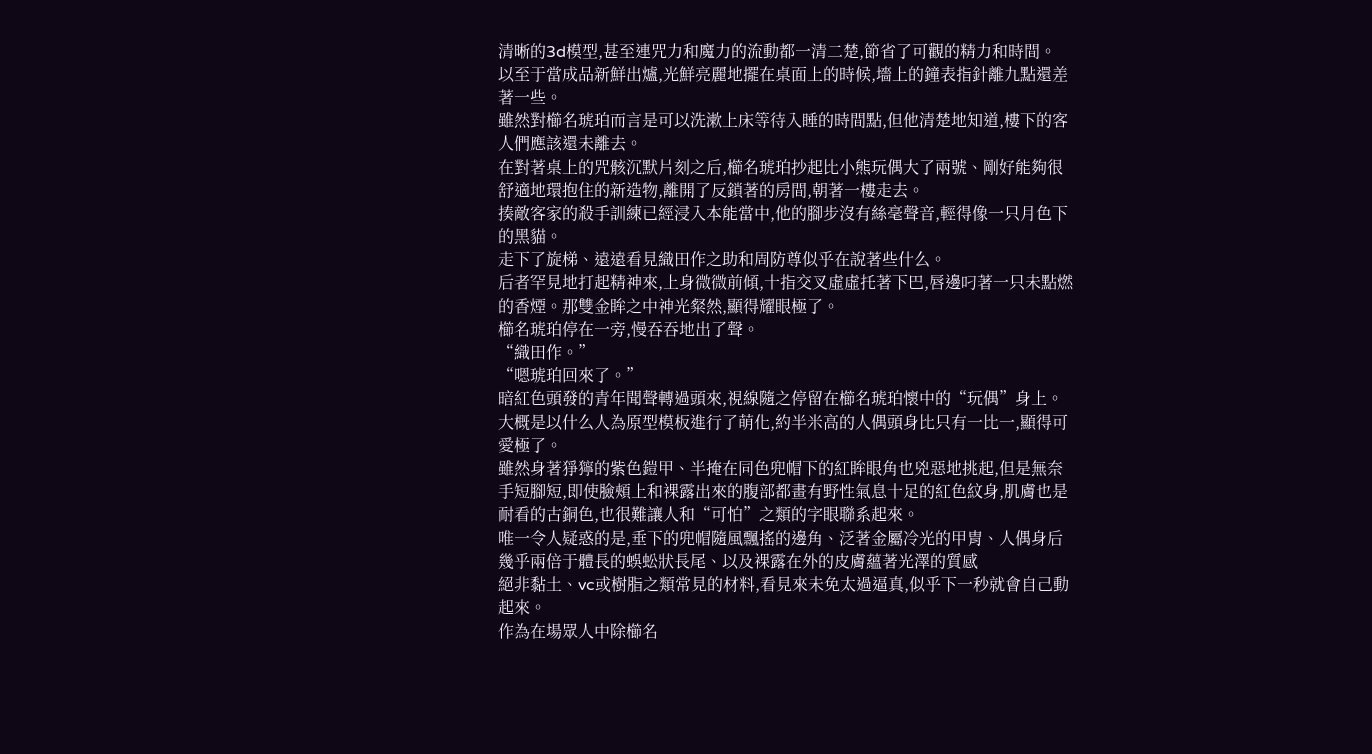清晰的3d模型,甚至連咒力和魔力的流動都一清二楚,節省了可觀的精力和時間。
以至于當成品新鮮出爐,光鮮亮麗地擺在桌面上的時候,墻上的鐘表指針離九點還差著一些。
雖然對櫛名琥珀而言是可以洗漱上床等待入睡的時間點,但他清楚地知道,樓下的客人們應該還未離去。
在對著桌上的咒骸沉默片刻之后,櫛名琥珀抄起比小熊玩偶大了兩號、剛好能夠很舒適地環抱住的新造物,離開了反鎖著的房間,朝著一樓走去。
揍敵客家的殺手訓練已經浸入本能當中,他的腳步沒有絲毫聲音,輕得像一只月色下的黑貓。
走下了旋梯、遠遠看見織田作之助和周防尊似乎在說著些什么。
后者罕見地打起精神來,上身微微前傾,十指交叉虛虛托著下巴,唇邊叼著一只未點燃的香煙。那雙金眸之中神光粲然,顯得耀眼極了。
櫛名琥珀停在一旁,慢吞吞地出了聲。
“織田作。”
“嗯琥珀回來了。”
暗紅色頭發的青年聞聲轉過頭來,視線隨之停留在櫛名琥珀懷中的“玩偶”身上。
大概是以什么人為原型模板進行了萌化,約半米高的人偶頭身比只有一比一,顯得可愛極了。
雖然身著猙獰的紫色鎧甲、半掩在同色兜帽下的紅眸眼角也兇惡地挑起,但是無奈手短腳短,即使臉頰上和裸露出來的腹部都畫有野性氣息十足的紅色紋身,肌膚也是耐看的古銅色,也很難讓人和“可怕”之類的字眼聯系起來。
唯一令人疑惑的是,垂下的兜帽隨風飄搖的邊角、泛著金屬冷光的甲胄、人偶身后幾乎兩倍于體長的蜈蚣狀長尾、以及裸露在外的皮膚蘊著光澤的質感
絕非黏土、vc或樹脂之類常見的材料,看見來未免太過逼真,似乎下一秒就會自己動起來。
作為在場眾人中除櫛名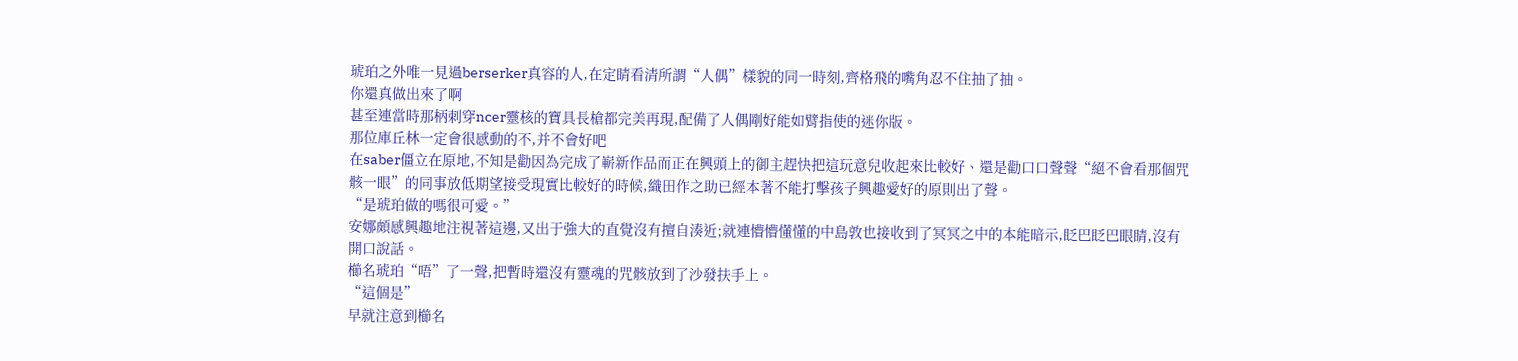琥珀之外唯一見過berserker真容的人,在定睛看清所謂“人偶”樣貌的同一時刻,齊格飛的嘴角忍不住抽了抽。
你還真做出來了啊
甚至連當時那柄刺穿ncer靈核的寶具長槍都完美再現,配備了人偶剛好能如臂指使的迷你版。
那位庫丘林一定會很感動的不,并不會好吧
在saber僵立在原地,不知是勸因為完成了嶄新作品而正在興頭上的御主趕快把這玩意兒收起來比較好、還是勸口口聲聲“絕不會看那個咒骸一眼”的同事放低期望接受現實比較好的時候,織田作之助已經本著不能打擊孩子興趣愛好的原則出了聲。
“是琥珀做的嗎很可愛。”
安娜頗感興趣地注視著這邊,又出于強大的直覺沒有擅自湊近;就連懵懵懂懂的中島敦也接收到了冥冥之中的本能暗示,眨巴眨巴眼睛,沒有開口說話。
櫛名琥珀“唔”了一聲,把暫時還沒有靈魂的咒骸放到了沙發扶手上。
“這個是”
早就注意到櫛名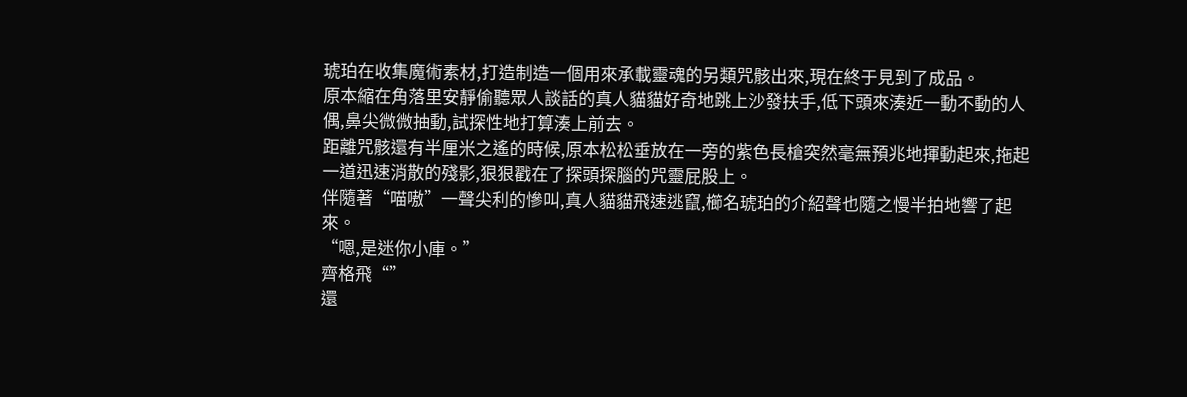琥珀在收集魔術素材,打造制造一個用來承載靈魂的另類咒骸出來,現在終于見到了成品。
原本縮在角落里安靜偷聽眾人談話的真人貓貓好奇地跳上沙發扶手,低下頭來湊近一動不動的人偶,鼻尖微微抽動,試探性地打算湊上前去。
距離咒骸還有半厘米之遙的時候,原本松松垂放在一旁的紫色長槍突然毫無預兆地揮動起來,拖起一道迅速消散的殘影,狠狠戳在了探頭探腦的咒靈屁股上。
伴隨著“喵嗷”一聲尖利的慘叫,真人貓貓飛速逃竄,櫛名琥珀的介紹聲也隨之慢半拍地響了起來。
“嗯,是迷你小庫。”
齊格飛“”
還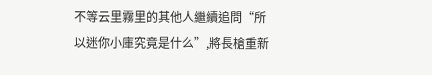不等云里霧里的其他人繼續追問“所以迷你小庫究竟是什么”,將長槍重新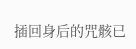插回身后的咒骸已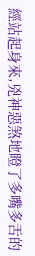經站起身來,兇神惡煞地瞪了多嘴多舌的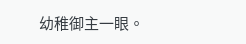幼稚御主一眼。